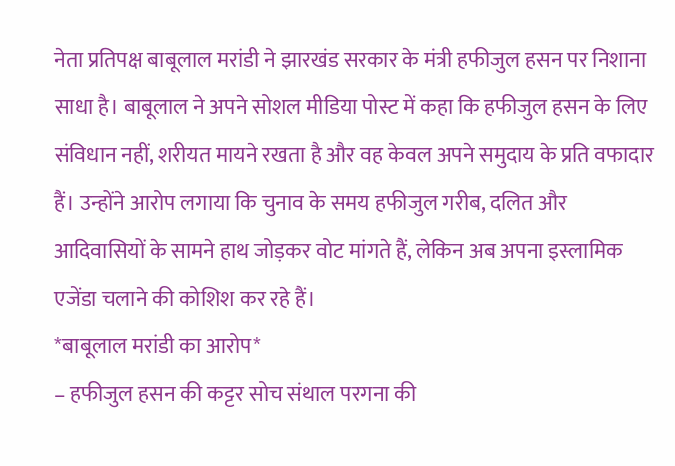नेता प्रतिपक्ष बाबूलाल मरांडी ने झारखंड सरकार के मंत्री हफीजुल हसन पर निशाना साधा है। बाबूलाल ने अपने सोशल मीडिया पोस्ट में कहा कि हफीजुल हसन के लिए संविधान नहीं, शरीयत मायने रखता है और वह केवल अपने समुदाय के प्रति वफादार हैं। उन्होंने आरोप लगाया कि चुनाव के समय हफीजुल गरीब, दलित और आदिवासियों के सामने हाथ जोड़कर वोट मांगते हैं, लेकिन अब अपना इस्लामिक एजेंडा चलाने की कोशिश कर रहे हैं।
*बाबूलाल मरांडी का आरोप*
– हफीजुल हसन की कट्टर सोच संथाल परगना की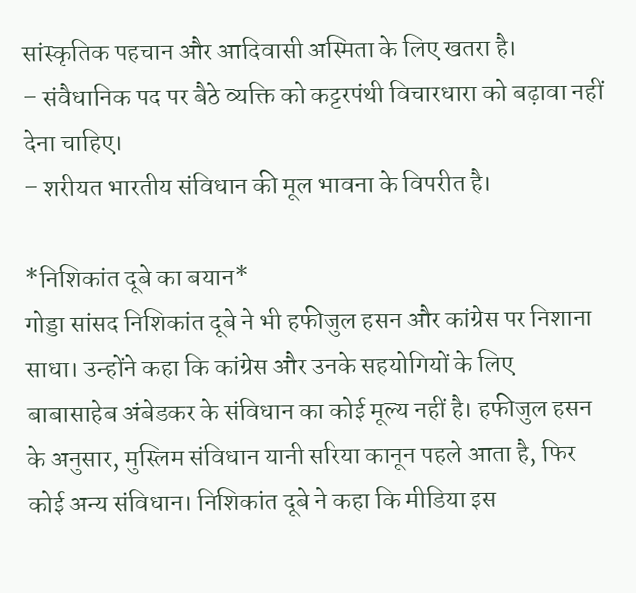सांस्कृतिक पहचान और आदिवासी अस्मिता के लिए खतरा है।
– संवैधानिक पद पर बैठे व्यक्ति को कट्टरपंथी विचारधारा को बढ़ावा नहीं देना चाहिए।
– शरीयत भारतीय संविधान की मूल भावना के विपरीत है।

*निशिकांत दूबे का बयान*
गोड्डा सांसद निशिकांत दूबे ने भी हफीजुल हसन और कांग्रेस पर निशाना साधा। उन्होंने कहा कि कांग्रेस और उनके सहयोगियों के लिए बाबासाहेब अंबेडकर के संविधान का कोई मूल्य नहीं है। हफीजुल हसन के अनुसार, मुस्लिम संविधान यानी सरिया कानून पहले आता है, फिर कोई अन्य संविधान। निशिकांत दूबे ने कहा कि मीडिया इस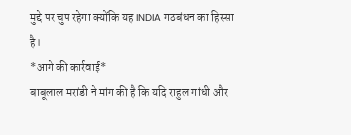मुद्दे पर चुप रहेगा क्योंकि यह INDIA गठबंधन का हिस्सा है।
*आगे की कार्रवाई*
बाबूलाल मरांडी ने मांग की है कि यदि राहुल गांधी और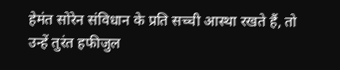हेमंत सोरेन संविधान के प्रति सच्ची आस्था रखते हैं, तो उन्हें तुरंत हफीजुल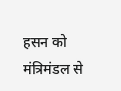हसन को मंत्रिमंडल से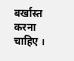बर्खास्त करना चाहिए ।